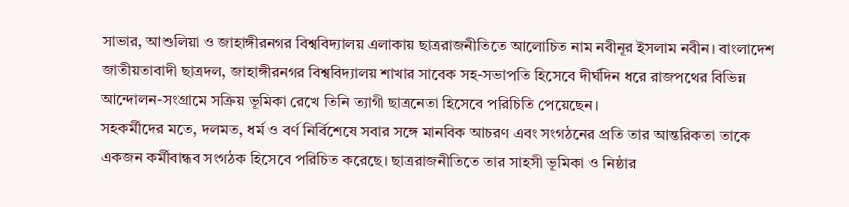সাভার, আশুলিয়া ও জাহাঙ্গীরনগর বিশ্ববিদ্যালয় এলাকায় ছাত্ররাজনীতিতে আলোচিত নাম নবীনূর ইসলাম নবীন। বাংলাদেশ জাতীয়তাবাদী ছাত্রদল, জাহাঙ্গীরনগর বিশ্ববিদ্যালয় শাখার সাবেক সহ-সভাপতি হিসেবে দীর্ঘদিন ধরে রাজপথের বিভিন্ন আন্দোলন-সংগ্রামে সক্রিয় ভূমিকা রেখে তিনি ত্যাগী ছাত্রনেতা হিসেবে পরিচিতি পেয়েছেন।
সহকর্মীদের মতে, দলমত, ধর্ম ও বর্ণ নির্বিশেষে সবার সঙ্গে মানবিক আচরণ এবং সংগঠনের প্রতি তার আন্তরিকতা তাকে একজন কর্মীবান্ধব সংগঠক হিসেবে পরিচিত করেছে। ছাত্ররাজনীতিতে তার সাহসী ভূমিকা ও নিষ্ঠার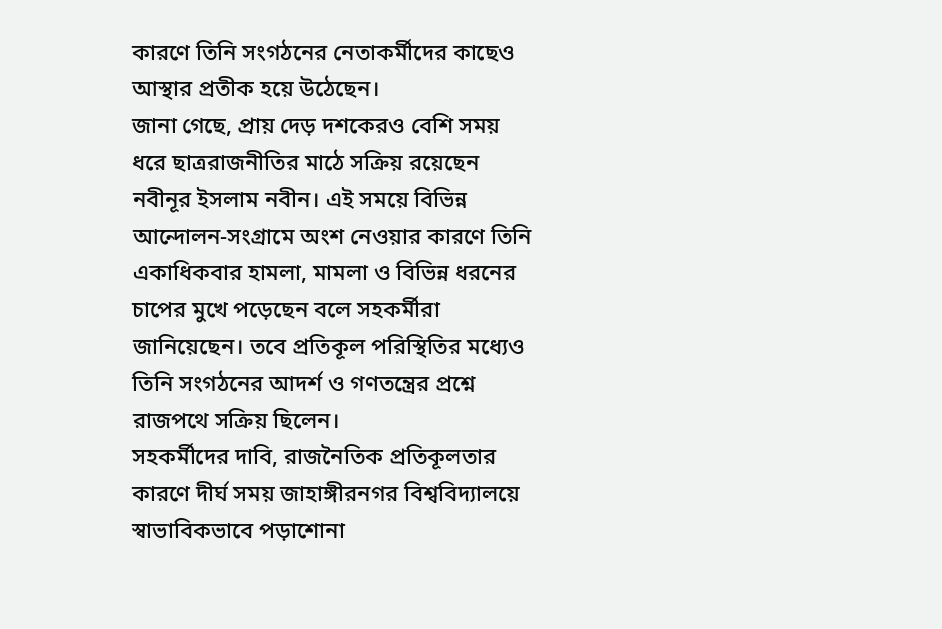কারণে তিনি সংগঠনের নেতাকর্মীদের কাছেও আস্থার প্রতীক হয়ে উঠেছেন।
জানা গেছে, প্রায় দেড় দশকেরও বেশি সময় ধরে ছাত্ররাজনীতির মাঠে সক্রিয় রয়েছেন নবীনূর ইসলাম নবীন। এই সময়ে বিভিন্ন আন্দোলন-সংগ্রামে অংশ নেওয়ার কারণে তিনি একাধিকবার হামলা, মামলা ও বিভিন্ন ধরনের চাপের মুখে পড়েছেন বলে সহকর্মীরা জানিয়েছেন। তবে প্রতিকূল পরিস্থিতির মধ্যেও তিনি সংগঠনের আদর্শ ও গণতন্ত্রের প্রশ্নে রাজপথে সক্রিয় ছিলেন।
সহকর্মীদের দাবি, রাজনৈতিক প্রতিকূলতার কারণে দীর্ঘ সময় জাহাঙ্গীরনগর বিশ্ববিদ্যালয়ে স্বাভাবিকভাবে পড়াশোনা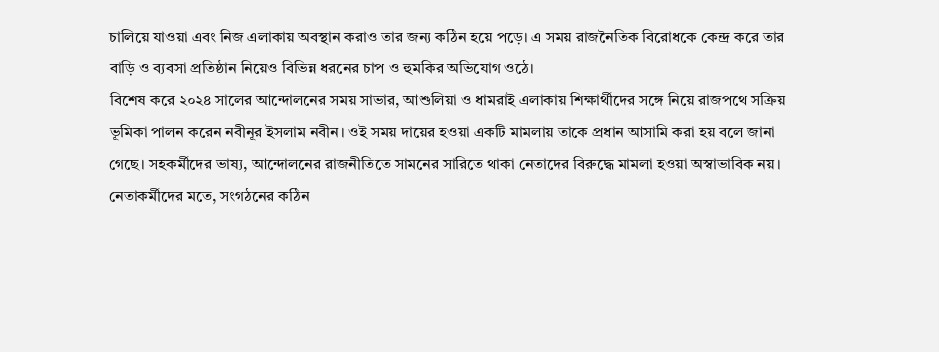চালিয়ে যাওয়া এবং নিজ এলাকায় অবস্থান করাও তার জন্য কঠিন হয়ে পড়ে। এ সময় রাজনৈতিক বিরোধকে কেন্দ্র করে তার বাড়ি ও ব্যবসা প্রতিষ্ঠান নিয়েও বিভিন্ন ধরনের চাপ ও হুমকির অভিযোগ ওঠে।
বিশেষ করে ২০২৪ সালের আন্দোলনের সময় সাভার, আশুলিয়া ও ধামরাই এলাকায় শিক্ষার্থীদের সঙ্গে নিয়ে রাজপথে সক্রিয় ভূমিকা পালন করেন নবীনূর ইসলাম নবীন। ওই সময় দায়ের হওয়া একটি মামলায় তাকে প্রধান আসামি করা হয় বলে জানা গেছে। সহকর্মীদের ভাষ্য, আন্দোলনের রাজনীতিতে সামনের সারিতে থাকা নেতাদের বিরুদ্ধে মামলা হওয়া অস্বাভাবিক নয়।
নেতাকর্মীদের মতে, সংগঠনের কঠিন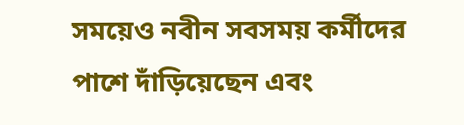সময়েও নবীন সবসময় কর্মীদের পাশে দাঁড়িয়েছেন এবং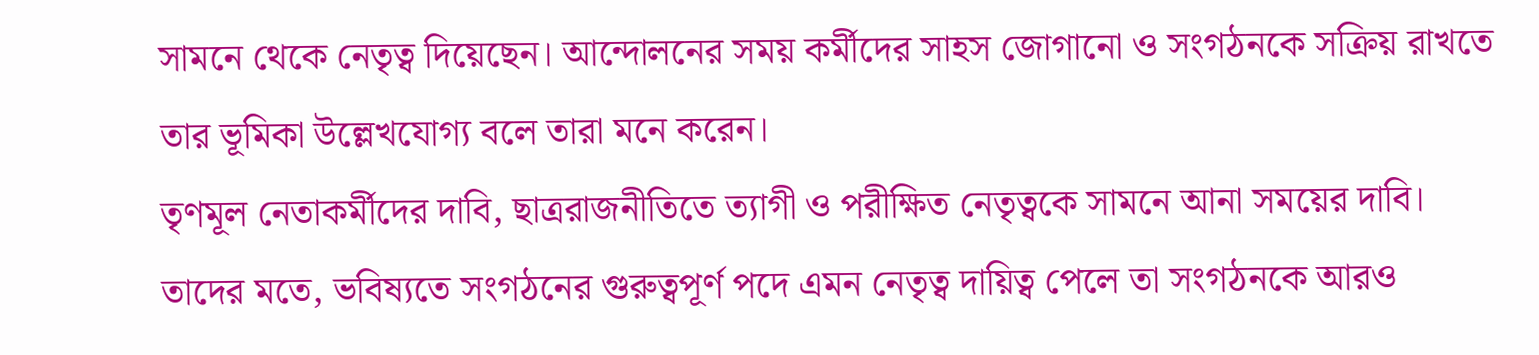সামনে থেকে নেতৃত্ব দিয়েছেন। আন্দোলনের সময় কর্মীদের সাহস জোগানো ও সংগঠনকে সক্রিয় রাখতে তার ভূমিকা উল্লেখযোগ্য বলে তারা মনে করেন।
তৃণমূল নেতাকর্মীদের দাবি, ছাত্ররাজনীতিতে ত্যাগী ও পরীক্ষিত নেতৃত্বকে সামনে আনা সময়ের দাবি। তাদের মতে, ভবিষ্যতে সংগঠনের গুরুত্বপূর্ণ পদে এমন নেতৃত্ব দায়িত্ব পেলে তা সংগঠনকে আরও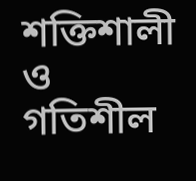শক্তিশালী ও গতিশীল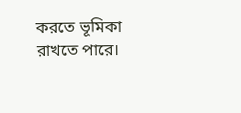করতে ভূমিকা রাখতে পারে।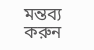মন্তব্য করুন